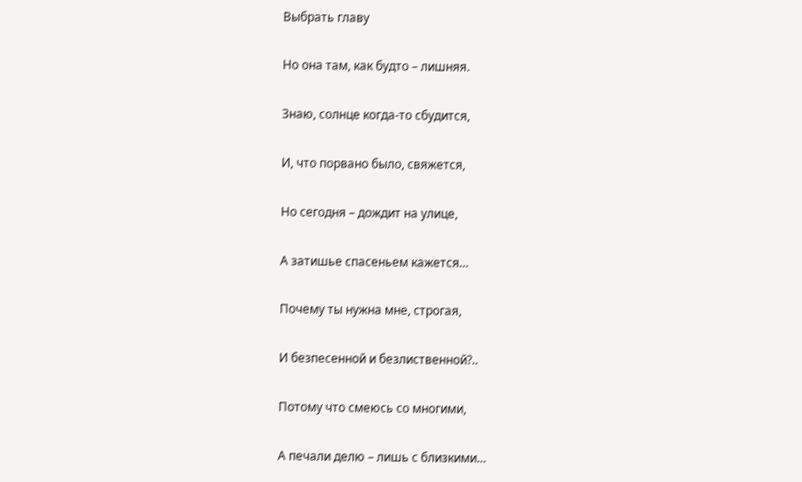Выбрать главу

Но она там, как будто – лишняя.

Знаю, солнце когда-то сбудится,

И, что порвано было, свяжется,

Но сегодня – дождит на улице,

А затишье спасеньем кажется…

Почему ты нужна мне, строгая,

И безпесенной и безлиственной?..

Потому что смеюсь со многими,

А печали делю – лишь с близкими…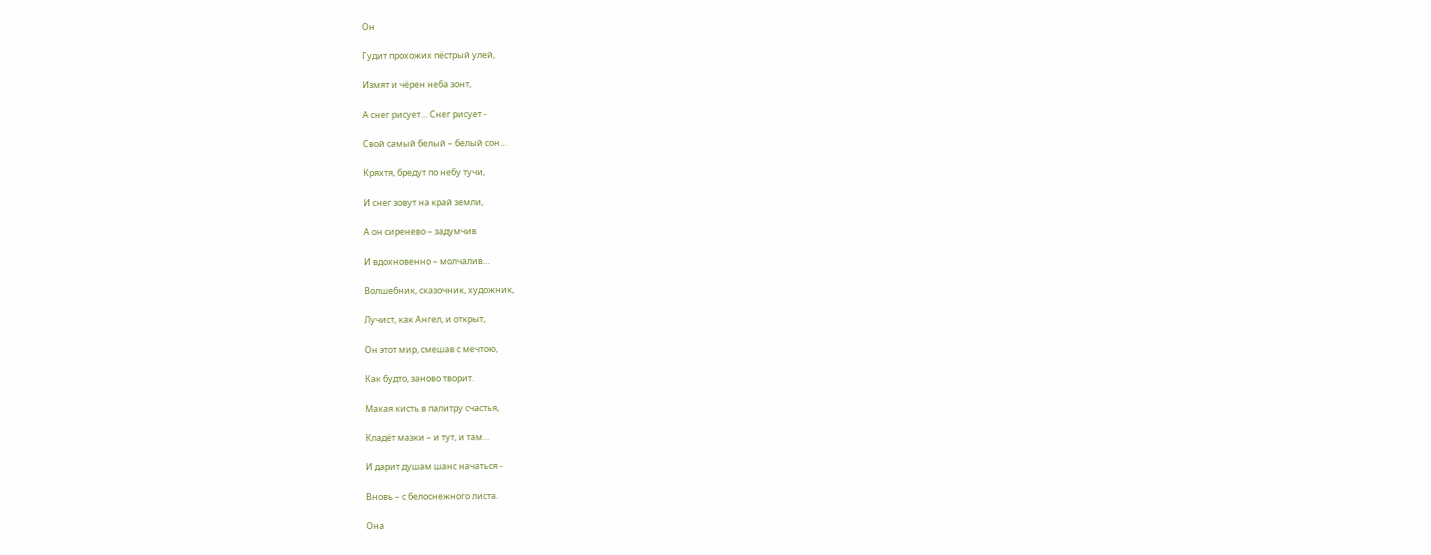Он

Гудит прохожих пёстрый улей,

Измят и чёрен неба зонт,

А снег рисует… Снег рисует -

Свой самый белый – белый сон…

Кряхтя, бредут по небу тучи,

И снег зовут на край земли,

А он сиренево – задумчив

И вдохновенно – молчалив…

Волшебник, сказочник, художник,

Лучист, как Ангел, и открыт,

Он этот мир, смешав с мечтою,

Как будто, заново творит.

Макая кисть в палитру счастья,

Кладёт мазки – и тут, и там…

И дарит душам шанс начаться -

Вновь – с белоснежного листа.

Она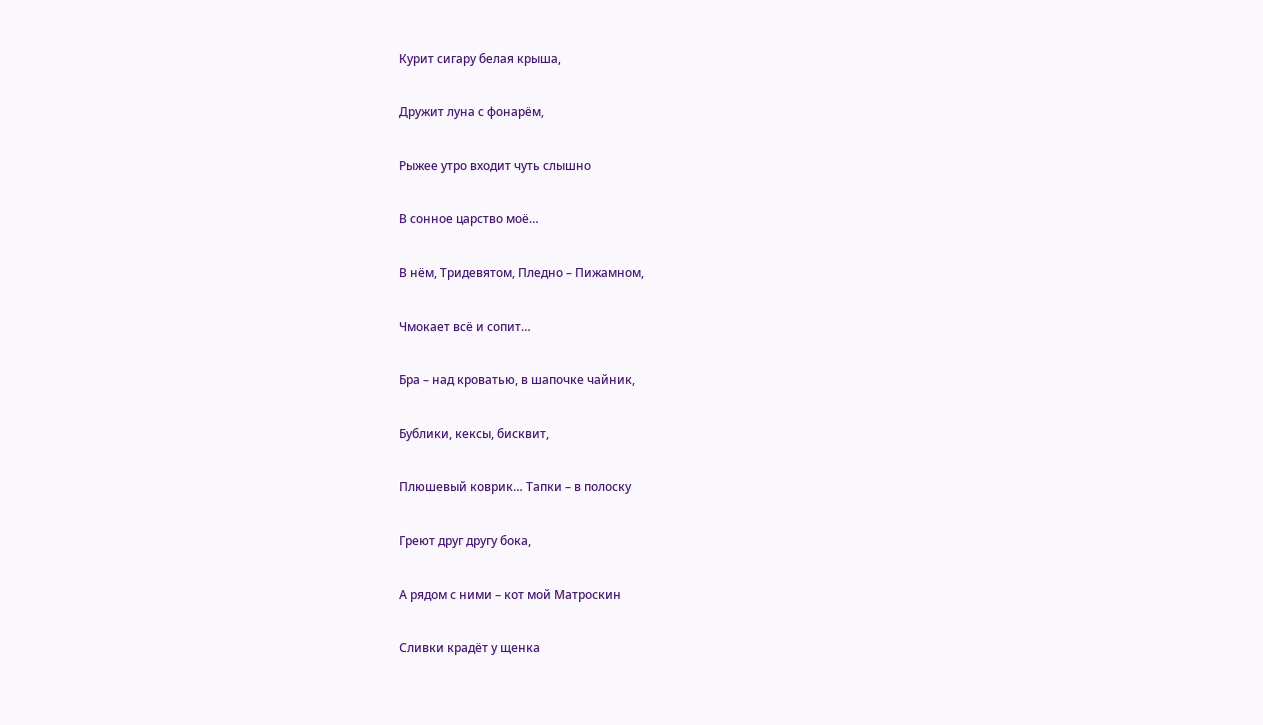Курит cигару белая крыша,

Дружит луна с фонарём,

Рыжее утро входит чуть слышно

В сонное царство моё…

В нём, Тридевятом, Пледно – Пижамном,

Чмокает всё и сопит…

Бра – над кроватью, в шапочке чайник,

Бублики, кексы, бисквит,

Плюшевый коврик… Тапки – в полоску

Греют друг другу бока,

А рядом с ними – кот мой Матроскин

Сливки крадёт у щенка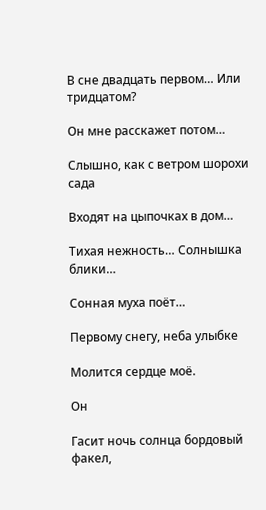В сне двадцать первом… Или тридцатом?

Он мне расскажет потом…

Слышно, как с ветром шорохи сада

Входят на цыпочках в дом…

Тихая нежность… Солнышка блики…

Сонная муха поёт…

Первому снегу, неба улыбке

Молится сердце моё.

Он

Гасит ночь солнца бордовый факел,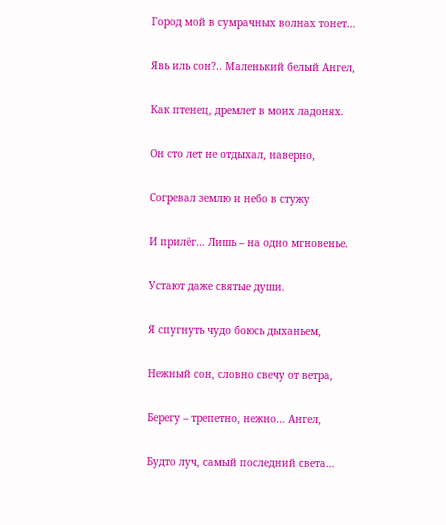Город мой в сумрачных волнах тонет…

Явь иль сон?.. Маленький белый Ангел,

Как птенец, дремлет в моих ладонях.

Он сто лет не отдыхал, наверно,

Согревал землю и небо в стужу

И прилёг… Лишь – на одно мгновенье.

Устают даже святые души.

Я спугнуть чудо боюсь дыханьем,

Нежный сон, словно свечу от ветра,

Берегу – трепетно, нежно… Ангел,

Будто луч, самый последний света…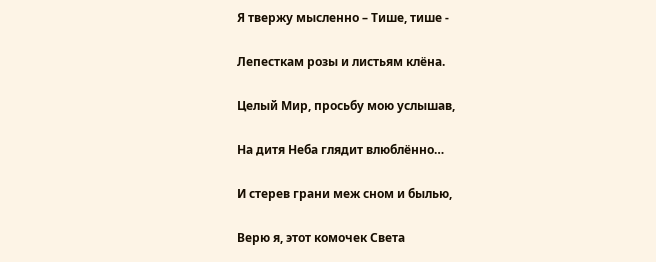Я твержу мысленно – Тише, тише -

Лепесткам розы и листьям клёна.

Целый Мир, просьбу мою услышав,

На дитя Неба глядит влюблённо…

И стерев грани меж сном и былью,

Верю я, этот комочек Света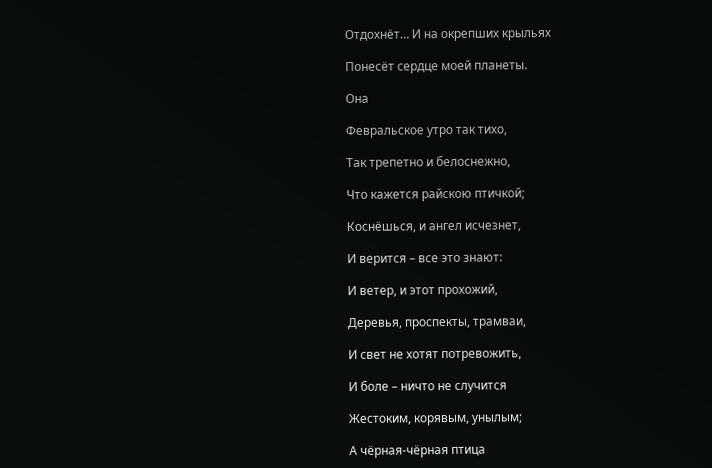Отдохнёт… И на окрепших крыльях

Понесёт сердце моей планеты.

Она

Февральское утро так тихо,

Так трепетно и белоснежно,

Что кажется райскою птичкой;

Коснёшься, и ангел исчезнет,

И верится – все это знают:

И ветер, и этот прохожий,

Деревья, проспекты, трамваи,

И свет не хотят потревожить,

И боле – ничто не случится

Жестоким, корявым, унылым;

А чёрная-чёрная птица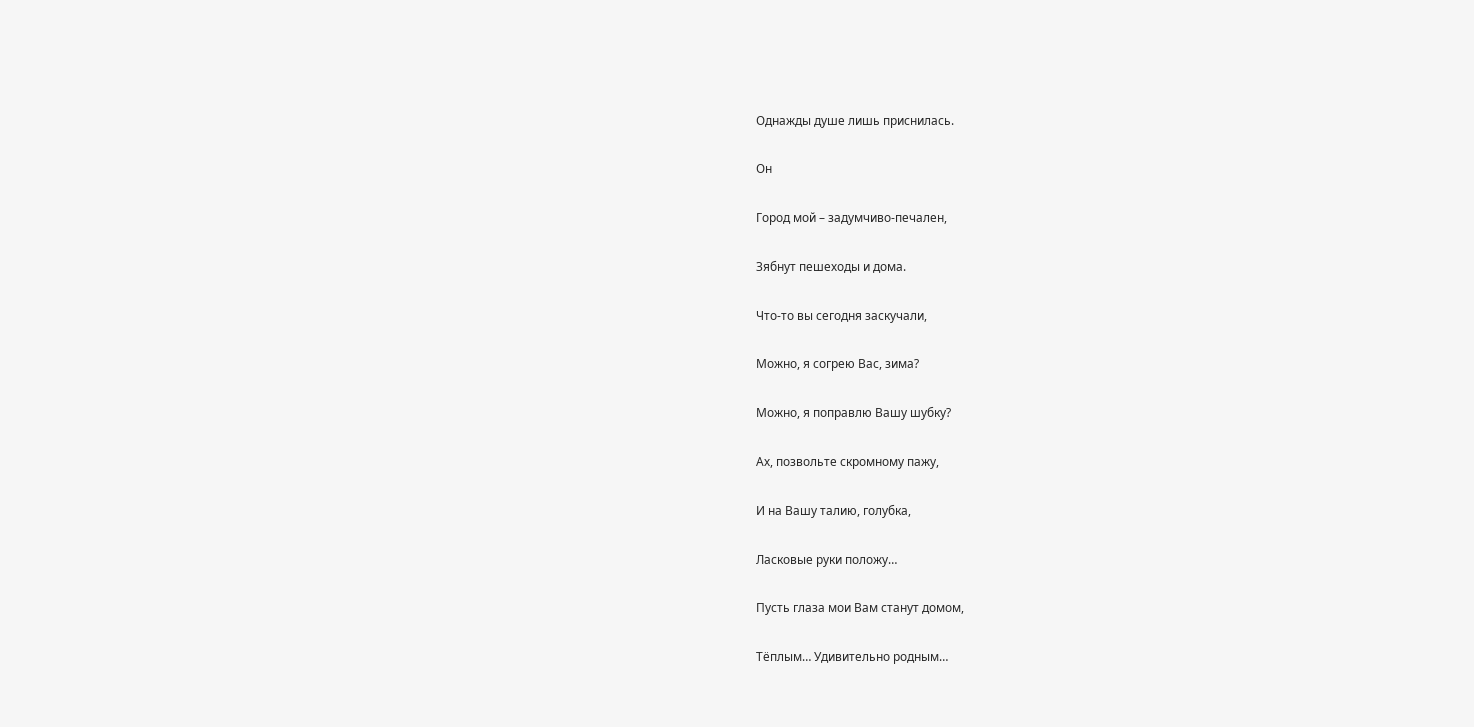Однажды душе лишь приснилась.

Он

Город мой – задумчиво-печален,

Зябнут пешеходы и дома.

Что-то вы сегодня заскучали,

Можно, я согрею Вас, зима?

Можно, я поправлю Вашу шубку?

Ах, позвольте скромному пажу,

И на Вашу талию, голубка,

Ласковые руки положу…

Пусть глаза мои Вам станут домом,

Тёплым… Удивительно родным…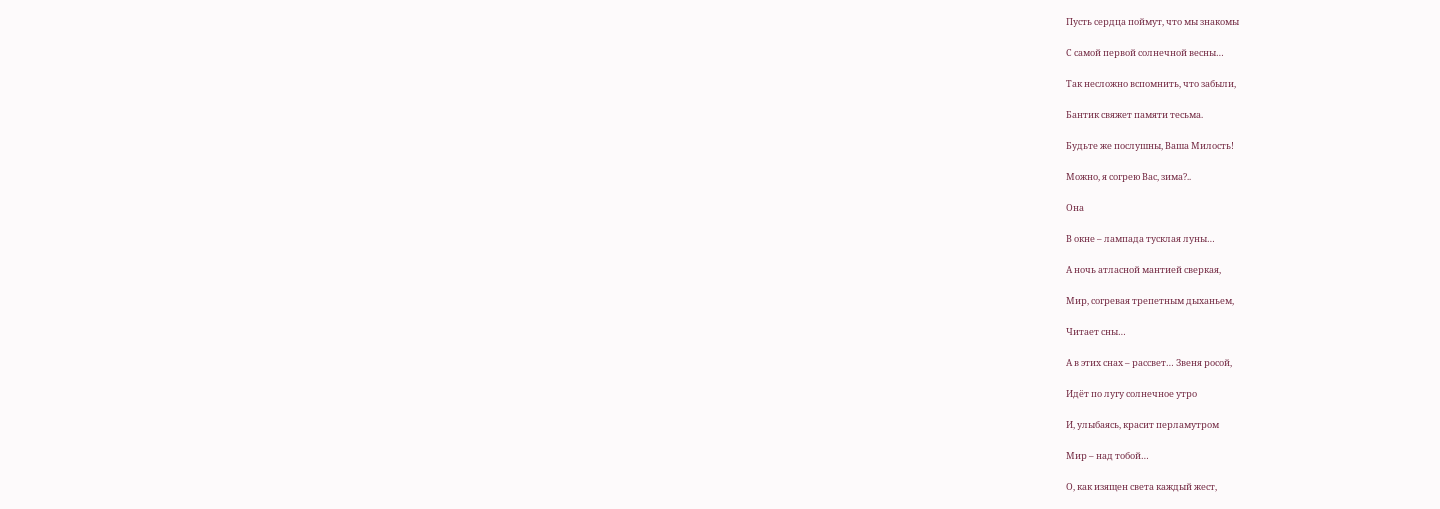Пусть сердца поймут, что мы знакомы

С самой первой солнечной весны…

Так несложно вспомнить, что забыли,

Бантик свяжет памяти тесьма.

Будьте же послушны, Ваша Милость!

Можно, я согрею Вас, зима?..

Она

В окне – лампада тусклая луны…

А ночь атласной мантией сверкая,

Мир, согревая трепетным дыханьем,

Читает сны…

А в этих снах – рассвет… Звеня росой,

Идёт по лугу солнечное утро

И, улыбаясь, красит перламутром

Мир – над тобой…

О, как изящен света каждый жест,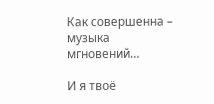Как совершенна – музыка мгновений…

И я твоё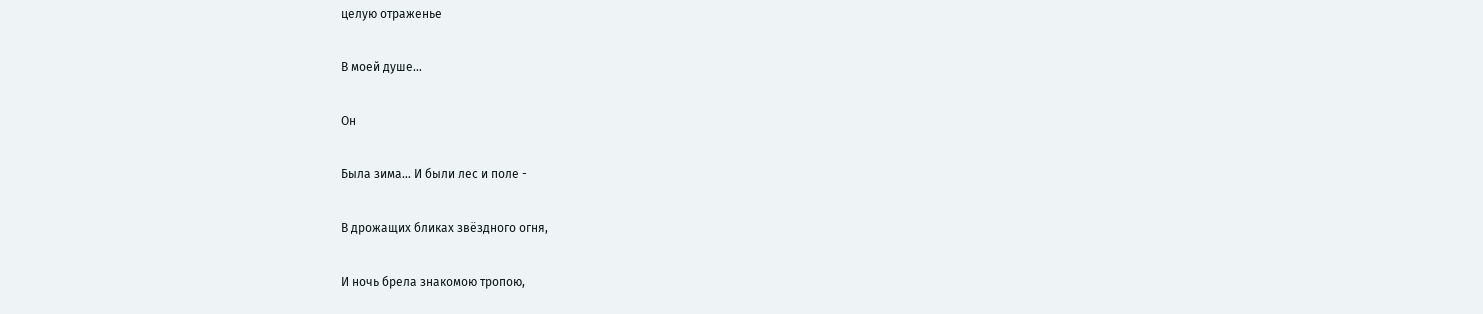целую отраженье

В моей душе…

Он

Была зима… И были лес и поле -

В дрожащих бликах звёздного огня,

И ночь брела знакомою тропою,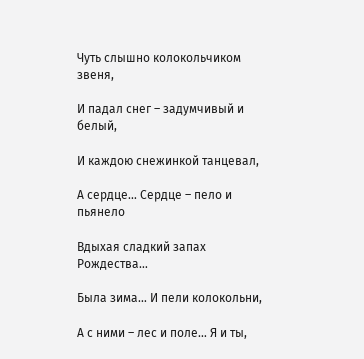Чуть слышно колокольчиком звеня,

И падал снег – задумчивый и белый,

И каждою снежинкой танцевал,

А сердце… Сердце – пело и пьянело

Вдыхая сладкий запах Рождества…

Была зима… И пели колокольни,

А с ними – лес и поле… Я и ты,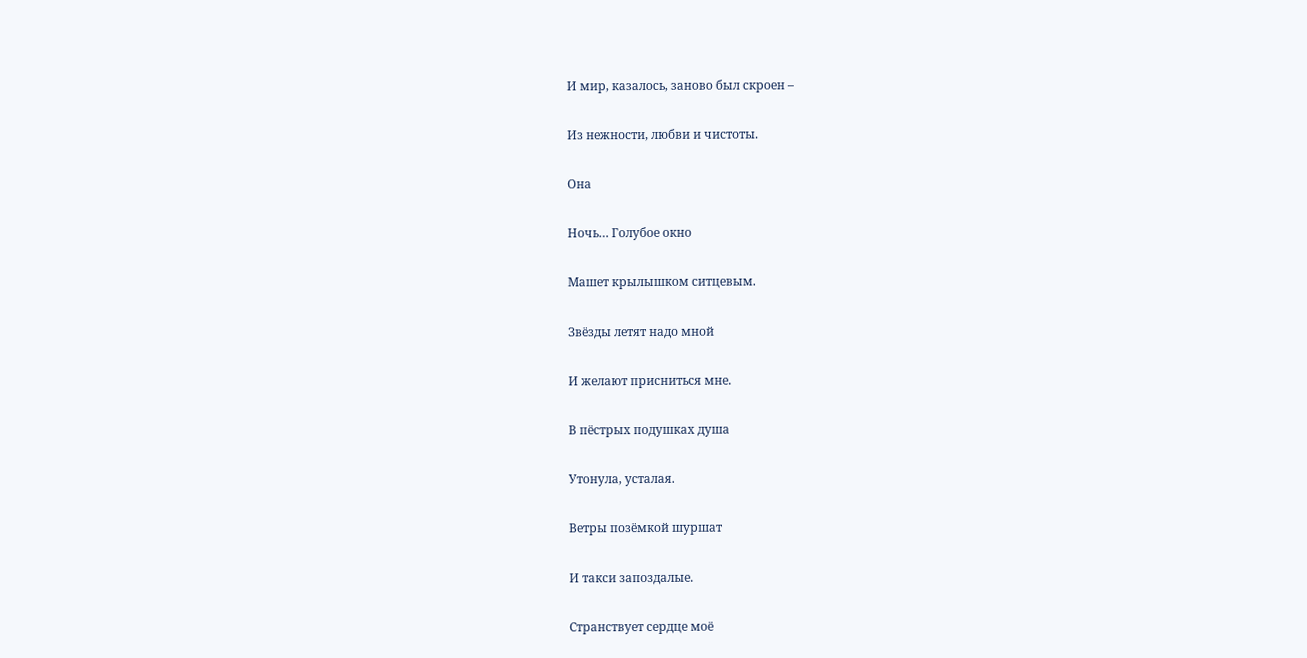И мир, казалось, заново был скроен –

Из нежности, любви и чистоты.

Она

Ночь… Голубое окно

Машет крылышком ситцевым.

Звёзды летят надо мной

И желают присниться мне.

В пёстрых подушках душа

Утонула, усталая.

Ветры позёмкой шуршат

И такси запоздалые.

Странствует сердце моё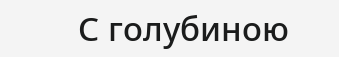С голубиною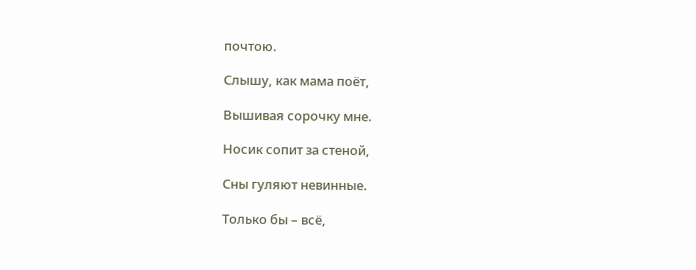почтою.

Слышу, как мама поёт,

Вышивая сорочку мне.

Носик сопит за стеной,

Сны гуляют невинные.

Только бы – всё,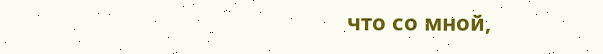что со мной,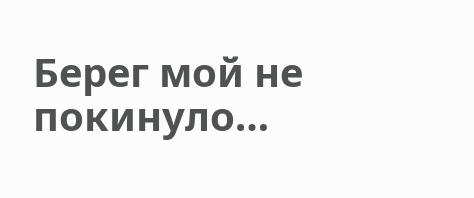Берег мой не покинуло…